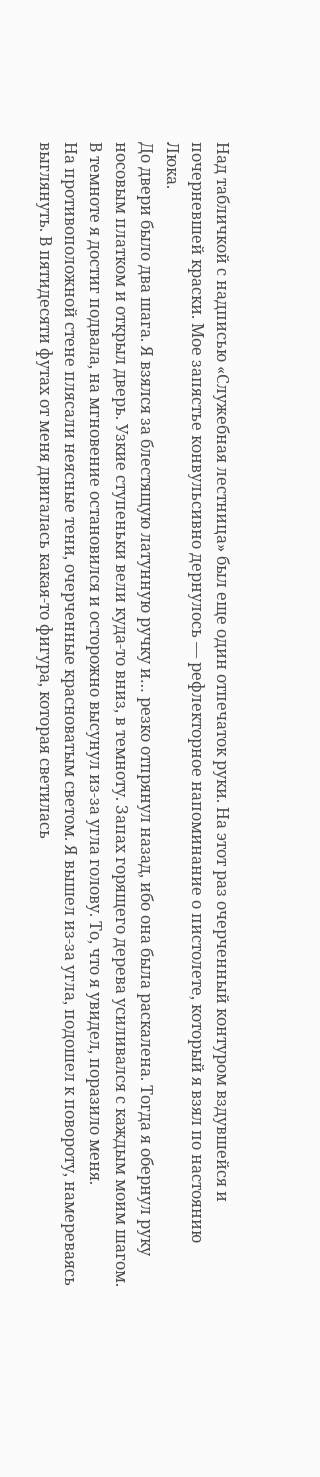Над табличкой с надписью «Служебная лестница» был еще один отпечаток руки. На этот раз очерченный контуром вздувшейся и почерневшей краски. Мое запястье конвульсивно дернулось — рефлекторное напоминание о пистолете, который я взял по настоянию Люка.
До двери было два шага. Я взялся за блестящую латунную ручку и… резко отпрянул назад, ибо она была раскалена. Тогда я обернул руку носовым платком и открыл дверь. Узкие ступеньки вели куда-то вниз, в темноту. Запах горящего дерева усиливался с каждым моим шагом. В темноте я достиг подвала, на мгновение остановился и осторожно высунул из-за угла голову. То, что я увидел, поразило меня.
На противоположной стене плясали неясные тени, очерченные красноватым светом. Я вышел из-за угла, подошел к повороту, намереваясь выглянуть. В пятидесяти футах от меня двигалась какая-то фигура, которая светилась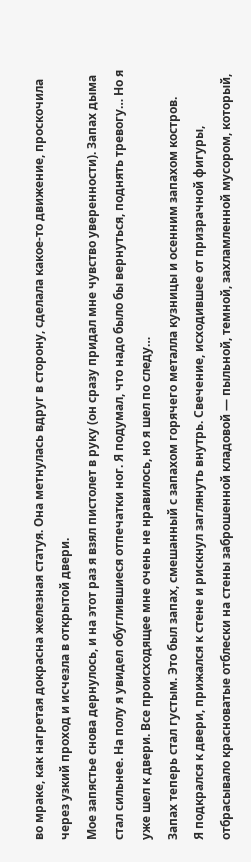во мраке, как нагретая докрасна железная статуя. Она метнулась вдруг в сторону, сделала какое-то движение, проскочила через узкий проход и исчезла в открытой двери.
Мое запястье снова дернулось, и на этот раз я взял пистолет в руку (он сразу придал мне чувство уверенности). Запах дыма стал сильнее. На полу я увидел обуглившиеся отпечатки ног. Я подумал, что надо было бы вернуться, поднять тревогу… Но я уже шел к двери. Все происходящее мне очень не нравилось, но я шел по следу…
Запах теперь стал густым. Это был запах, смешанный с запахом горячего металла кузницы и осенним запахом костров.
Я подкрался к двери, прижался к стене и рискнул заглянуть внутрь. Свечение, исходившее от призрачной фигуры, отбрасывало красноватые отблески на стены заброшенной кладовой — пыльной, темной, захламленной мусором, который,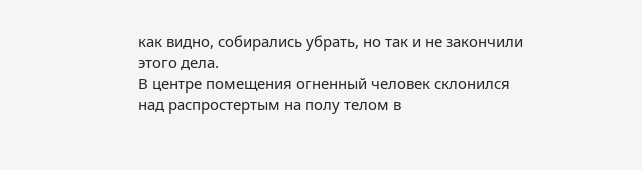как видно, собирались убрать, но так и не закончили этого дела.
В центре помещения огненный человек склонился над распростертым на полу телом в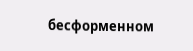бесформенном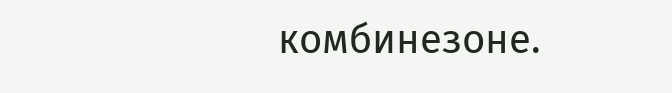комбинезоне.